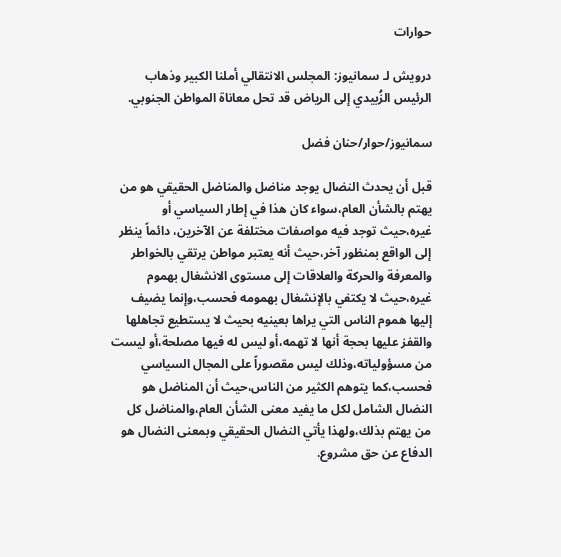حوارات

درويش لـ سمانيوز: المجلس الانتقالي أملنا الكبير وذهاب الرئيس الزُبيدي إلى الرياض قد تحل معاناة المواطن الجنوبي.

سمانيوز/حوار/حنان فضل

قبل أن يحدث النضال يوجد مناضل والمناضل الحقيقي هو من يهتم بالشأن العام،سواء كان هذا في إطار السياسي أو غيره،حيث توجد فيه مواصفات مختلفة عن الآخرين، دائماً ينظر إلى الواقع بمنظور آخر،حيث أنه يعتبر مواطن يرتقي بالخواطر والمعرفة والحركة والعلاقات إلى مستوى الانشغال بهموم غيره،حيث لا يكتفي بالإنشغال بهمومه فحسب،وإنما يضيف إليها هموم الناس التي يراها بعينيه بحيث لا يستطيع تجاهلها والقفز عليها بحجة أنها لا تهمه،أو ليس له فيها مصلحة،أو ليست من مسؤولياته،وذلك ليس مقصوراً على المجال السياسي فحسب،كما يتوهم الكثير من الناس،حيث أن المناضل هو النضال الشامل لكل ما يفيد معنى الشأن العام،والمناضل كل من يهتم بذلك،ولهذا يأتي النضال الحقيقي وبمعنى النضال هو الدفاع عن حق مشروع.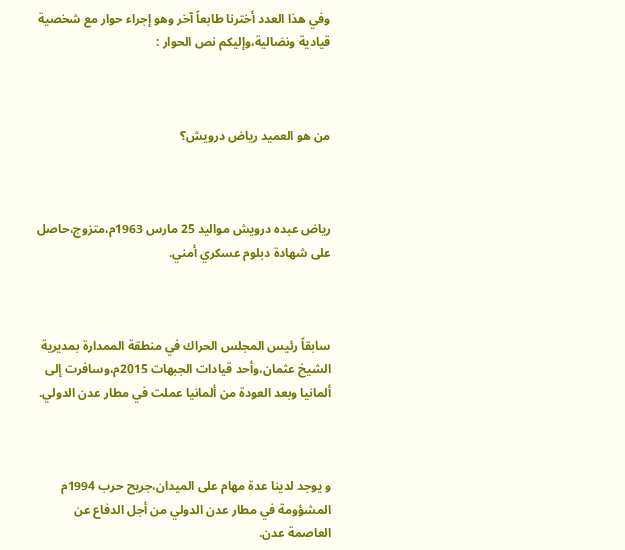وفي هذا العدد أخترنا طابعاً آخر وهو إجراء حوار مع شخصية قيادية ونضالية،وإليكم نص الحوار :



من هو العميد رياض درويش؟



رياض عبده درويش مواليد 25 مارس 1963م،متزوج،حاصل على شهادة دبلوم عسكري أمني.



سابقاً رئيس المجلس الحراك في منطقة الممدارة بمديرية الشيخ عثمان،وأحد قيادات الجبهات 2015م،وسافرت إلى ألمانيا وبعد العودة من ألمانيا عملت في مطار عدن الدولي.



و يوجد لدينا عدة مهام على الميدان،جريح حرب 1994م المشؤومة في مطار عدن الدولي من أجل الدفاع عن العاصمة عدن.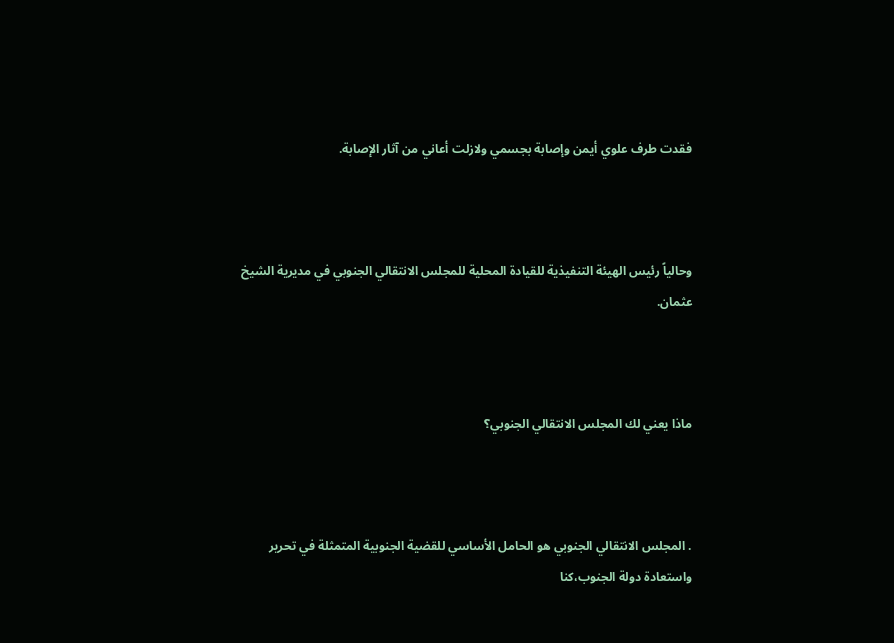فقدت طرف علوي أيمن وإصابة بجسمي ولازلت أعاني من آثار الإصابة.



وحالياً رئيس الهيئة التنفيذية للقيادة المحلية للمجلس الانتقالي الجنوبي في مديرية الشيخ عثمان.



ماذا يعني لك المجلس الانتقالي الجنوبي؟



. المجلس الانتقالي الجنوبي هو الحامل الأساسي للقضية الجنوبية المتمثلة في تحرير واستعادة دولة الجنوب،كنا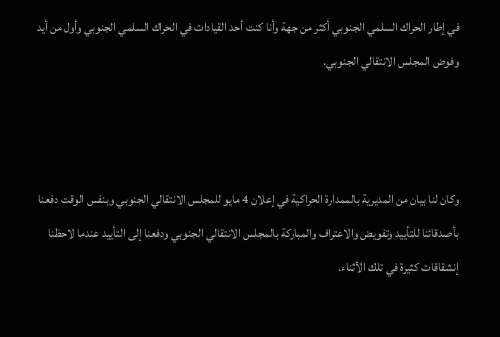في إطار الحراك السلمي الجنوبي أكثر من جهة وأنا كنت أحد القيادات في الحراك السلمي الجنوبي وأول من أيد وفوض المجلس الانتقالي الجنوبي.



وكان لنا بيان من المديرية بالممدارة الحراكية في إعلان 4 مايو للمجلس الانتقالي الجنوبي وبنفس الوقت دفعنا بأصدقائنا للتأييد وتفويض والاعتراف والمباركة بالمجلس الانتقالي الجنوبي ودفعنا إلى التأييد عندما لاحظنا إنشقاقات كثيرة في تلك الأثناء.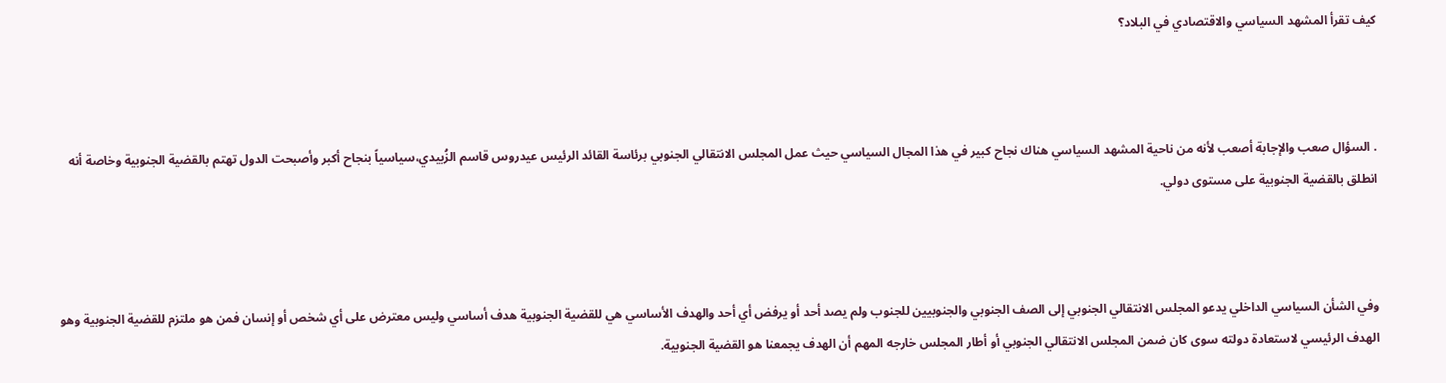كيف تقرأ المشهد السياسي والاقتصادي في البلاد؟



. السؤال صعب والإجابة أصعب لأنه من ناحية المشهد السياسي هناك نجاح كبير في هذا المجال السياسي حيث عمل المجلس الانتقالي الجنوبي برئاسة القائد الرئيس عيدروس قاسم الزُبيدي،سياسياً بنجاح أكبر وأصبحت الدول تهتم بالقضية الجنوبية وخاصة أنه انطلق بالقضية الجنوبية على مستوى دولي.



وفي الشأن السياسي الداخلي يدعو المجلس الانتقالي الجنوبي إلى الصف الجنوبي والجنوبيين للجنوب ولم يصد أحد أو يرفض أي أحد والهدف الأساسي هي للقضية الجنوبية هدف أساسي وليس معترض على أي شخص أو إنسان فمن هو ملتزم للقضية الجنوبية وهو الهدف الرئيسي لاستعادة دولته سوى كان ضمن المجلس الانتقالي الجنوبي أو أطار المجلس خارجه المهم أن الهدف يجمعنا هو القضية الجنوبية.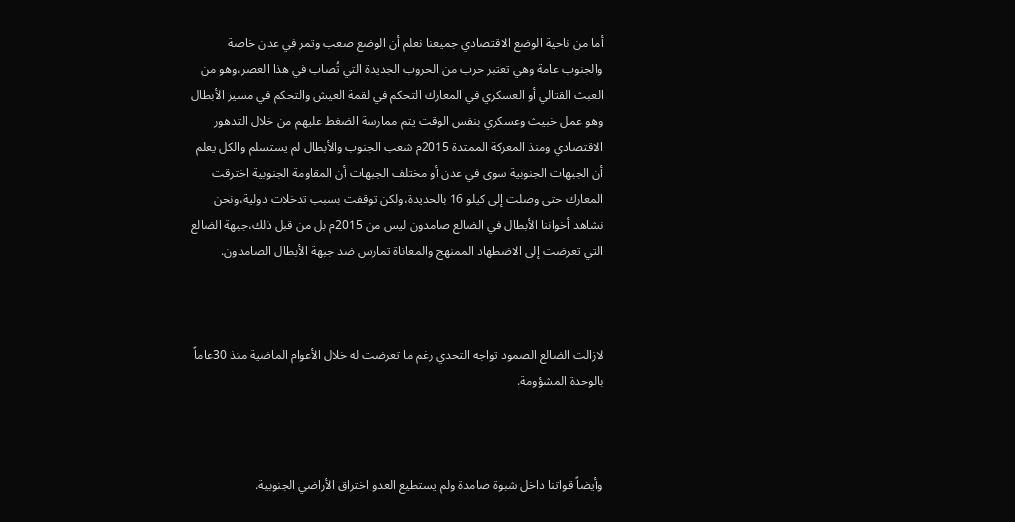أما من ناحية الوضع الاقتصادي جميعنا نعلم أن الوضع صعب وتمر في عدن خاصة والجنوب عامة وهي تعتبر حرب من الحروب الجديدة التي تُصاب في هذا العصر،وهو من العبث القتالي أو العسكري في المعارك التحكم في لقمة العيش والتحكم في مسير الأبطال وهو عمل خبيث وعسكري بنفس الوقت يتم ممارسة الضغط عليهم من خلال التدهور الاقتصادي ومنذ المعركة الممتدة 2015م شعب الجنوب والأبطال لم يستسلم والكل يعلم أن الجبهات الجنوبية سوى في عدن أو مختلف الجبهات أن المقاومة الجنوبية اخترقت المعارك حتى وصلت إلى كيلو 16 بالحديدة،ولكن توقفت بسبب تدخلات دولية،ونحن نشاهد أخواننا الأبطال في الضالع صامدون ليس من 2015م بل من قبل ذلك،جبهة الضالع التي تعرضت إلى الاضطهاد الممنهج والمعاناة تمارس ضد جبهة الأبطال الصامدون.



لازالت الضالع الصمود تواجه التحدي رغم ما تعرضت له خلال الأعوام الماضية منذ 30عاماً بالوحدة المشؤومة.



وأيضاً قواتنا داخل شبوة صامدة ولم يستطيع العدو اختراق الأراضي الجنوبية.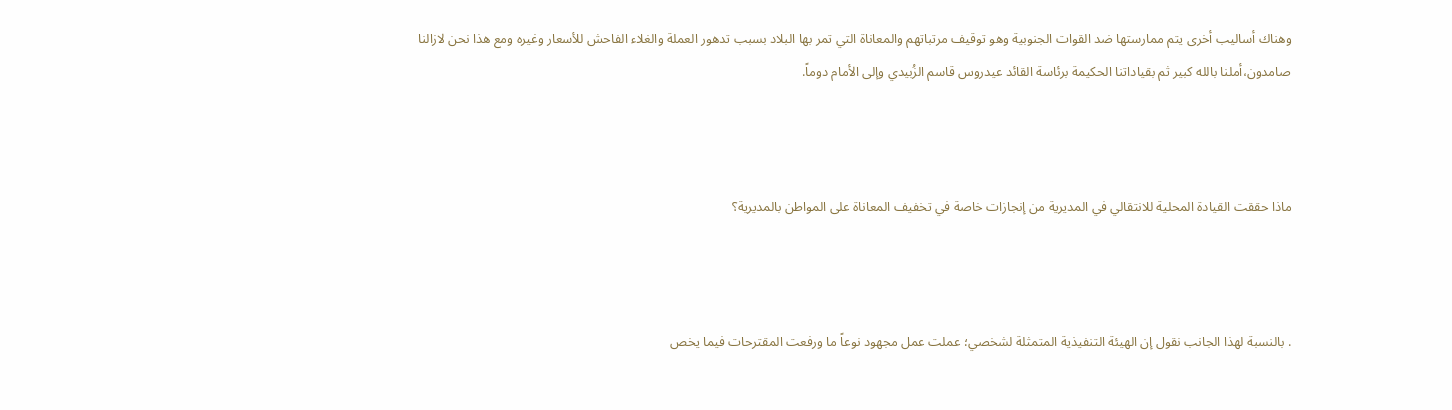وهناك أساليب أخرى يتم ممارستها ضد القوات الجنوبية وهو توقيف مرتباتهم والمعاناة التي تمر بها البلاد بسبب تدهور العملة والغلاء الفاحش للأسعار وغيره ومع هذا نحن لازالنا صامدون،أملنا بالله كبير ثم بقياداتنا الحكيمة برئاسة القائد عيدروس قاسم الزُبيدي وإلى الأمام دوماً.



ماذا حققت القيادة المحلية للانتقالي في المديرية من إنجازات خاصة في تخفيف المعاناة على المواطن بالمديرية؟



. بالنسبة لهذا الجانب نقول إن الهيئة التنفيذية المتمثلة لشخصي؛ عملت عمل مجهود نوعاً ما ورفعت المقترحات فيما يخص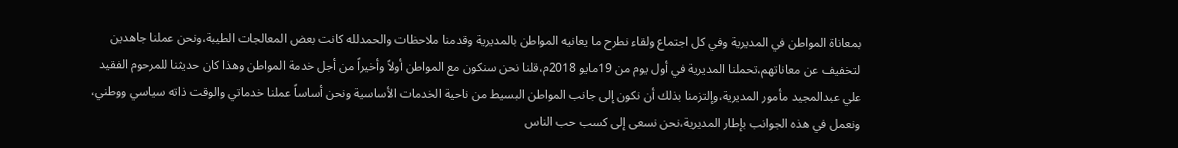بمعاناة المواطن في المديرية وفي كل اجتماع ولقاء نطرح ما يعانيه المواطن بالمديرية وقدمنا ملاحظات والحمدلله كانت بعض المعالجات الطيبة،ونحن عملنا جاهدين لتخفيف عن معاناتهم،تحملنا المديرية في أول يوم من 19مايو 2018م،قلنا نحن سنكون مع المواطن أولاً وأخيراً من أجل خدمة المواطن وهذا كان حديثنا للمرحوم الفقيد علي عبدالمجيد مأمور المديرية،وإلتزمنا بذلك أن نكون إلى جانب المواطن البسيط من ناحية الخدمات الأساسية ونحن أساساً عملنا خدماتي والوقت ذاته سياسي ووطني، ونعمل في هذه الجوانب بإطار المديرية،نحن نسعى إلى كسب حب الناس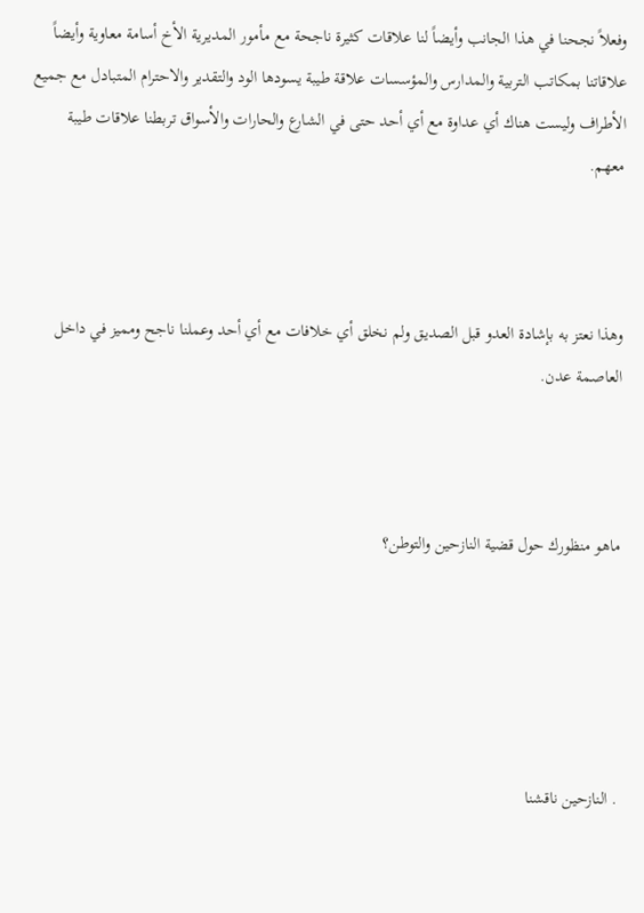وفعلاً نجحنا في هذا الجانب وأيضاً لنا علاقات كثيرة ناجحة مع مأمور المديرية الأخ أسامة معاوية وأيضاً علاقاتنا بمكاتب التربية والمدارس والمؤسسات علاقة طيبة يسودها الود والتقدير والاحترام المتبادل مع جميع الأطراف وليست هناك أي عداوة مع أي أحد حتى في الشارع والحارات والأسواق تربطنا علاقات طيبة معهم.



وهذا نعتز به بإشادة العدو قبل الصديق ولم نخلق أي خلافات مع أي أحد وعملنا ناجح ومميز في داخل العاصمة عدن.



ماهو منظورك حول قضية النازحين والتوطن؟





. النازحين ناقشنا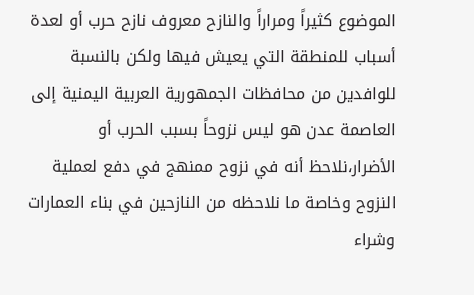الموضوع كثيراً ومراراً والنازح معروف نازح حرب أو لعدة أسباب للمنطقة التي يعيش فيها ولكن بالنسبة للوافدين من محافظات الجمهورية العربية اليمنية إلى العاصمة عدن هو ليس نزوحاً بسبب الحرب أو الأضرار،نلاحظ أنه في نزوح ممنهج في دفع لعملية النزوح وخاصة ما نلاحظه من النازحين في بناء العمارات وشراء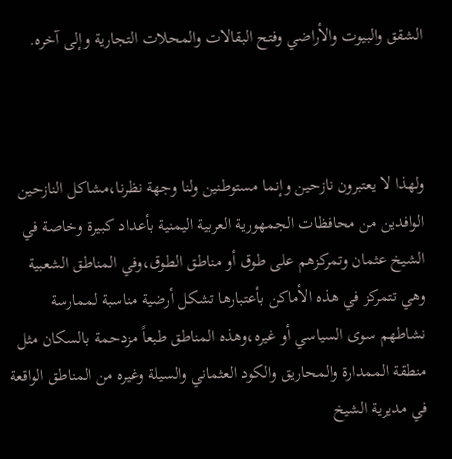الشقق والبيوت والأراضي وفتح البقالات والمحلات التجارية وإلى آخره.



ولهذا لا يعتبرون نازحين وإنما مستوطنين ولنا وجهة نظرنا،مشاكل النازحين الوافدين من محافظات الجمهورية العربية اليمنية بأعداد كبيرة وخاصة في الشيخ عثمان وتمركزهم على طوق أو مناطق الطوق،وفي المناطق الشعبية وهي تتمركز في هذه الأماكن بأعتبارها تشكل أرضية مناسبة لممارسة نشاطهم سوى السياسي أو غيره،وهذه المناطق طبعاً مزدحمة بالسكان مثل منطقة الممدارة والمحاريق والكود العثماني والسيلة وغيره من المناطق الواقعة في مديرية الشيخ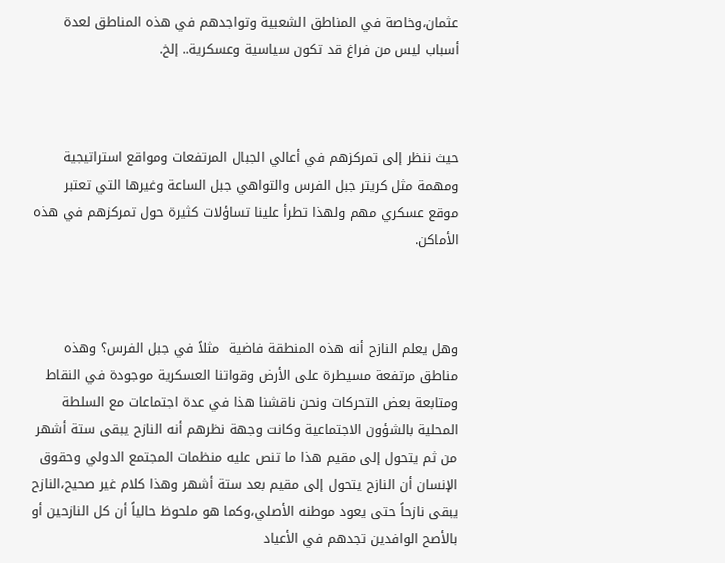عثمان،وخاصة في المناطق الشعبية وتواجدهم في هذه المناطق لعدة أسباب ليس من فراغ قد تكون سياسية وعسكرية.. إلخ.



حيث ننظر إلى تمركزهم في أعالي الجبال المرتفعات ومواقع استراتيجية ومهمة مثل كريتر جبل الفرس والتواهي جبل الساعة وغيرها التي تعتبر موقع عسكري مهم ولهذا تطرأ علينا تساؤلات كثيرة حول تمركزهم في هذه الأماكن.



وهل يعلم النازح أنه هذه المنطقة فاضية  مثلاً في جبل الفرس؟ وهذه مناطق مرتفعة مسيطرة على الأرض وقواتنا العسكرية موجودة في النقاط ومتابعة بعض التحركات ونحن ناقشنا هذا في عدة اجتماعات مع السلطة المحلية بالشؤون الاجتماعية وكانت وجهة نظرهم أنه النازح يبقى ستة أشهر من ثم يتحول إلى مقيم هذا ما تنص عليه منظمات المجتمع الدولي وحقوق الإنسان أن النازح يتحول إلى مقيم بعد ستة أشهر وهذا كلام غير صحيح،النازح يبقى نازحاً حتى يعود موطنه الأصلي،وكما هو ملحوظ حالياً أن كل النازحين أو بالأصح الوافدين تجدهم في الأعياد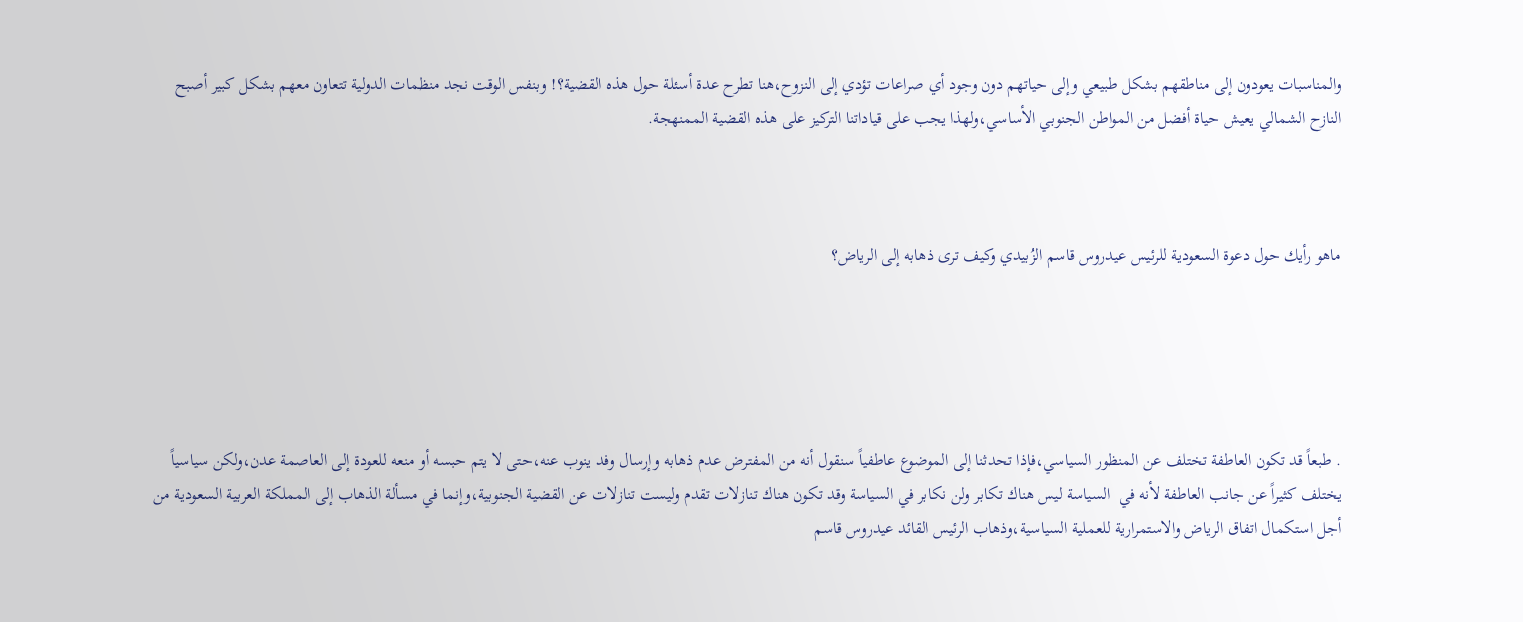والمناسبات يعودون إلى مناطقهم بشكل طبيعي وإلى حياتهم دون وجود أي صراعات تؤدي إلى النزوح،هنا تطرح عدة أسئلة حول هذه القضية؟! وبنفس الوقت نجد منظمات الدولية تتعاون معهم بشكل كبير أصبح النازح الشمالي يعيش حياة أفضل من المواطن الجنوبي الأساسي،ولهذا يجب على قياداتنا التركيز على هذه القضية الممنهجة.



ماهو رأيك حول دعوة السعودية للرئيس عيدروس قاسم الزُبيدي وكيف ترى ذهابه إلى الرياض؟





. طبعاً قد تكون العاطفة تختلف عن المنظور السياسي،فإذا تحدثنا إلى الموضوع عاطفياً سنقول أنه من المفترض عدم ذهابه وإرسال وفد ينوب عنه،حتى لا يتم حبسه أو منعه للعودة إلى العاصمة عدن،ولكن سياسياً يختلف كثيراً عن جانب العاطفة لأنه في  السياسة ليس هناك تكابر ولن نكابر في السياسة وقد تكون هناك تنازلات تقدم وليست تنازلات عن القضية الجنوبية،وإنما في مسألة الذهاب إلى المملكة العربية السعودية من أجل استكمال اتفاق الرياض والاستمرارية للعملية السياسية،وذهاب الرئيس القائد عيدروس قاسم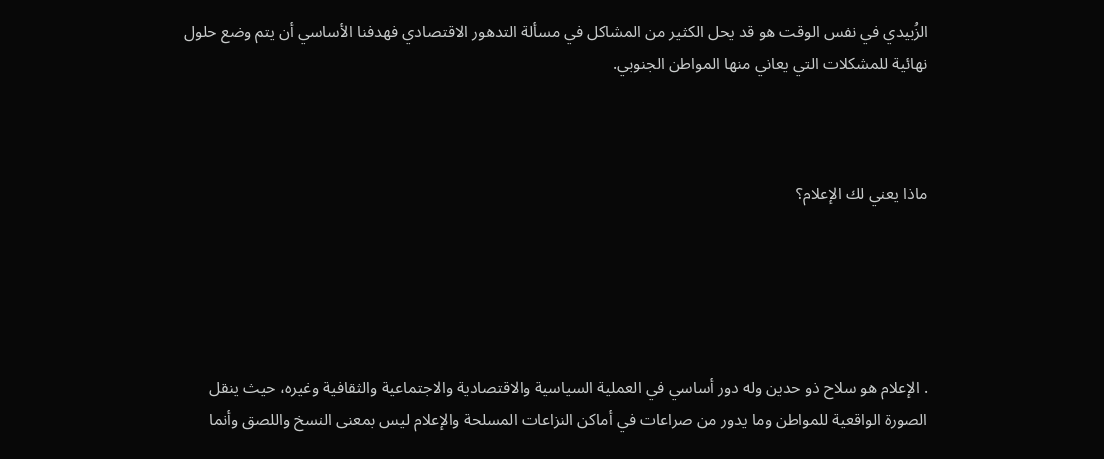الزُبيدي في نفس الوقت هو قد يحل الكثير من المشاكل في مسألة التدهور الاقتصادي فهدفنا الأساسي أن يتم وضع حلول نهائية للمشكلات التي يعاني منها المواطن الجنوبي.



ماذا يعني لك الإعلام؟





. الإعلام هو سلاح ذو حدين وله دور أساسي في العملية السياسية والاقتصادية والاجتماعية والثقافية وغيره، حيث ينقل الصورة الواقعية للمواطن وما يدور من صراعات في أماكن النزاعات المسلحة والإعلام ليس بمعنى النسخ واللصق وأنما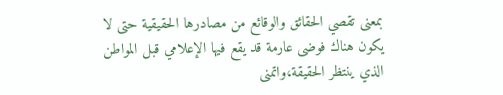بمعنى تقصي الحقائق والوقائع من مصادرها الحقيقية حتى لا يكون هناك فوضى عارمة قد يقع فيها الإعلامي قبل المواطن الذي ينتظر الحقيقة،واتمنى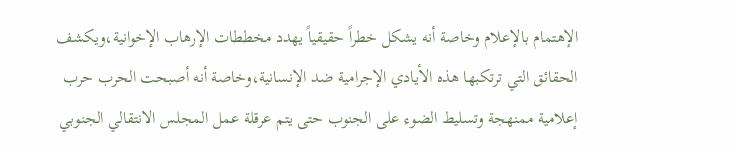الإهتمام بالإعلام وخاصة أنه يشكل خطراً حقيقياً يهدد مخططات الإرهاب الإخوانية،ويكشف الحقائق التي ترتكبها هذه الأيادي الإجرامية ضد الإنسانية،وخاصة أنه أصبحت الحرب حرب إعلامية ممنهجة وتسليط الضوء على الجنوب حتى يتم عرقلة عمل المجلس الانتقالي الجنوبي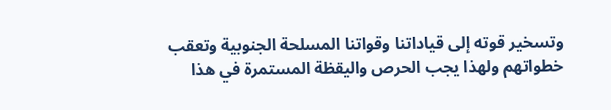وتسخير قوته إلى قياداتنا وقواتنا المسلحة الجنوبية وتعقب خطواتهم ولهذا يجب الحرص واليقظة المستمرة في هذا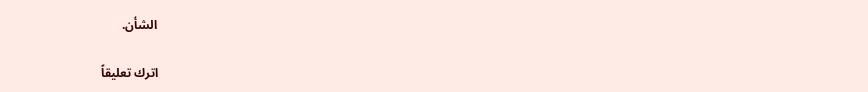الشأن.

اترك تعليقاً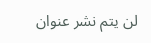لن يتم نشر عنوان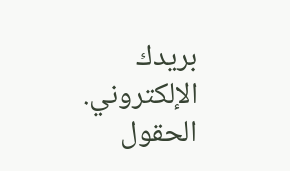بريدك الإلكتروني. الحقول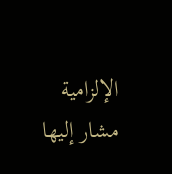الإلزامية مشار إليها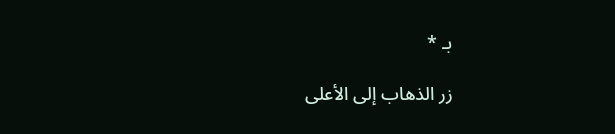بـ *

زر الذهاب إلى الأعلى